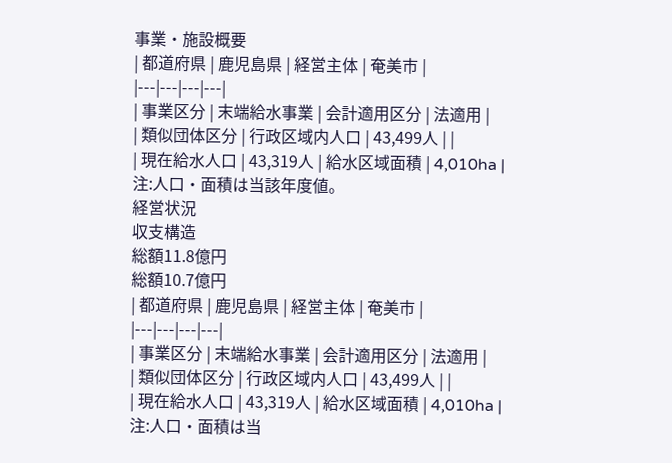事業・施設概要
| 都道府県 | 鹿児島県 | 経営主体 | 奄美市 |
|---|---|---|---|
| 事業区分 | 末端給水事業 | 会計適用区分 | 法適用 |
| 類似団体区分 | 行政区域内人口 | 43,499人 | |
| 現在給水人口 | 43,319人 | 給水区域面積 | 4,010ha |
注:人口・面積は当該年度値。
経営状況
収支構造
総額11.8億円
総額10.7億円
| 都道府県 | 鹿児島県 | 経営主体 | 奄美市 |
|---|---|---|---|
| 事業区分 | 末端給水事業 | 会計適用区分 | 法適用 |
| 類似団体区分 | 行政区域内人口 | 43,499人 | |
| 現在給水人口 | 43,319人 | 給水区域面積 | 4,010ha |
注:人口・面積は当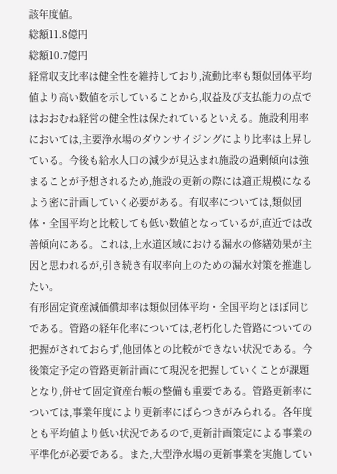該年度値。
総額11.8億円
総額10.7億円
経常収支比率は健全性を維持しており,流動比率も類似団体平均値より高い数値を示していることから,収益及び支払能力の点ではおおむね経営の健全性は保たれているといえる。施設利用率においては,主要浄水場のダウンサイジングにより比率は上昇している。今後も給水人口の減少が見込まれ施設の過剰傾向は強まることが予想されるため,施設の更新の際には適正規模になるよう密に計画していく必要がある。有収率については,類似団体・全国平均と比較しても低い数値となっているが,直近では改善傾向にある。これは,上水道区域における漏水の修繕効果が主因と思われるが,引き続き有収率向上のための漏水対策を推進したい。
有形固定資産減価償却率は類似団体平均・全国平均とほぼ同じである。管路の経年化率については,老朽化した管路についての把握がされておらず,他団体との比較ができない状況である。今後策定予定の管路更新計画にて現況を把握していくことが課題となり,併せて固定資産台帳の整備も重要である。管路更新率については,事業年度により更新率にばらつきがみられる。各年度とも平均値より低い状況であるので,更新計画策定による事業の平準化が必要である。また,大型浄水場の更新事業を実施してい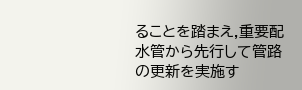ることを踏まえ,重要配水管から先行して管路の更新を実施す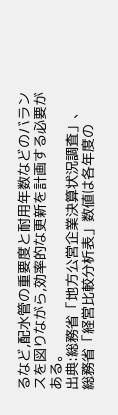るなど,配水管の重要度と耐用年数などのバランスを図りながら,効率的な更新を計画する必要がある。
出典:総務省「地方公営企業決算状況調査」、総務省「経営比較分析表」数値は各年度の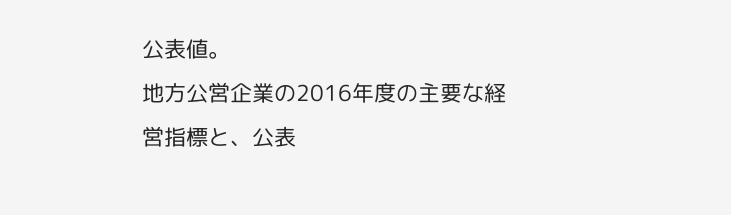公表値。
地方公営企業の2016年度の主要な経営指標と、公表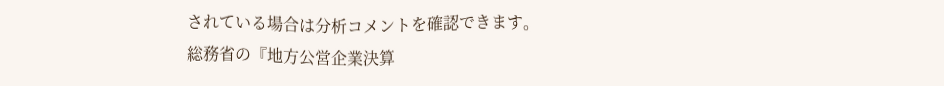されている場合は分析コメントを確認できます。
総務省の『地方公営企業決算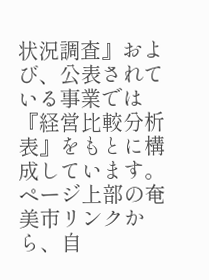状況調査』および、公表されている事業では『経営比較分析表』をもとに構成しています。
ページ上部の奄美市リンクから、自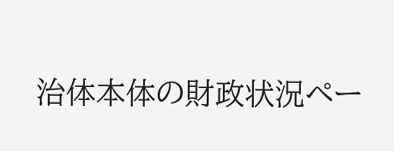治体本体の財政状況ペー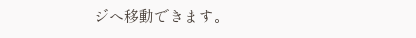ジへ移動できます。